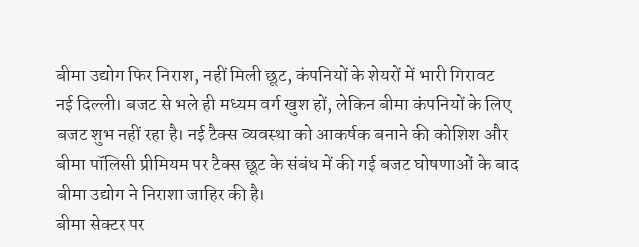बीमा उद्योग फिर निराश, नहीं मिली छूट, कंपनियों के शेयरों में भारी गिरावट
नई दिल्ली। बजट से भले ही मध्यम वर्ग खुश हों, लेकिन बीमा कंपनियों के लिए बजट शुभ नहीं रहा है। नई टैक्स व्यवस्था को आकर्षक बनाने की कोशिश और बीमा पॉलिसी प्रीमियम पर टैक्स छूट के संबंध में की गई बजट घोषणाओं के बाद बीमा उद्योग ने निराशा जाहिर की है।
बीमा सेक्टर पर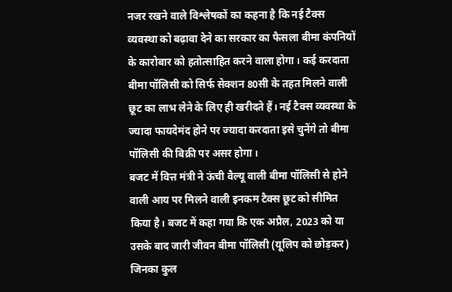नजर रखने वाले विश्लेषकों का कहना है कि नई टैक्स व्यवस्था को बढ़ावा देने का सरकार का फैसला बीमा कंपनियों के कारोबार को हतोत्साहित करने वाला होगा। कई करदाता बीमा पॉलिसी को सिर्फ सेक्शन 80सी के तहत मिलने वाली छूट का लाभ लेने के लिए ही खरीदते हैं। नई टैक्स व्यवस्था के ज्यादा फायदेमंद होने पर ज्यादा करदाता इसे चुनेंगे तो बीमा पॉलिसी की बिक्री पर असर होगा।
बजट में वित्त मंत्री ने ऊंची वैल्यू वाली बीमा पॉलिसी से होने वाली आय पर मिलने वाली इनकम टैक्स छूट को सीमित किया है। बजट में कहा गया कि एक अप्रैल, 2023 को या उसके बाद जारी जीवन बीमा पॉलिसी (यूलिप को छोड़कर) जिनका कुल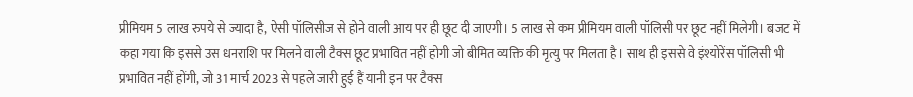प्रीमियम 5 लाख रुपये से ज्यादा है, ऐसी पॉलिसीज से होने वाली आय पर ही छूट दी जाएगी। 5 लाख से कम प्रीमियम वाली पॉलिसी पर छूट नहीं मिलेगी। बजट में कहा गया कि इससे उस धनराशि पर मिलने वाली टैक्स छूट प्रभावित नहीं होगी जो बीमित व्यक्ति की मृत्यु पर मिलता है। साथ ही इससे वे इंश्योरेंस पॉलिसी भी प्रभावित नहीं होंगी, जो 31 मार्च 2023 से पहले जारी हुई हैं यानी इन पर टैक्स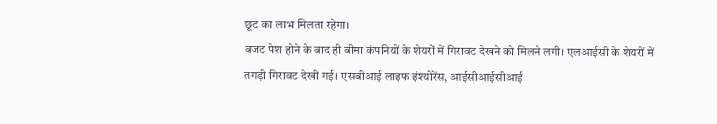छूट का लाभ मिलता रहेगा।
बजट पेश होने के बाद ही बीमा कंपनियों के शेयरों में गिरावट देखने को मिलने लगी। एलआईसी के शेयरों में तगड़ी गिरावट देखी गई। एसबीआई लाइफ इंश्योरेंस, आईसीआईसीआई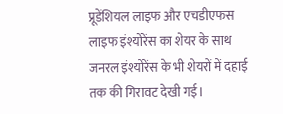प्रूडेंशियल लाइफ और एचडीएफस लाइफ इंश्योरेंस का शेयर के साथ जनरल इंश्योरेंस के भी शेयरों में दहाई तक की गिरावट देखी गई।